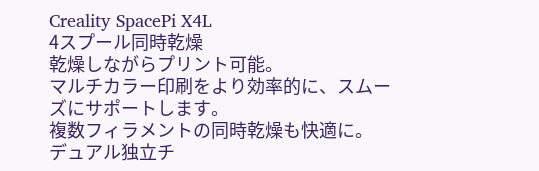Creality SpacePi X4L
4スプール同時乾燥
乾燥しながらプリント可能。
マルチカラー印刷をより効率的に、スムーズにサポートします。
複数フィラメントの同時乾燥も快適に。
デュアル独立チ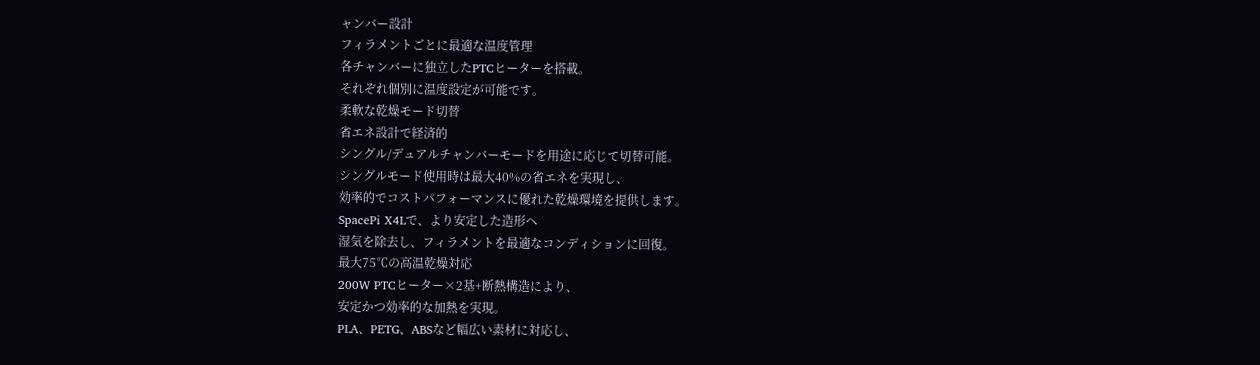ャンバー設計
フィラメントごとに最適な温度管理
各チャンバーに独立したPTCヒーターを搭載。
それぞれ個別に温度設定が可能です。
柔軟な乾燥モード切替
省エネ設計で経済的
シングル/デュアルチャンバーモードを用途に応じて切替可能。
シングルモード使用時は最大40%の省エネを実現し、
効率的でコストパフォーマンスに優れた乾燥環境を提供します。
SpacePi X4Lで、より安定した造形へ
湿気を除去し、フィラメントを最適なコンディションに回復。
最大75℃の高温乾燥対応
200W PTCヒーター×2基+断熱構造により、
安定かつ効率的な加熱を実現。
PLA、PETG、ABSなど幅広い素材に対応し、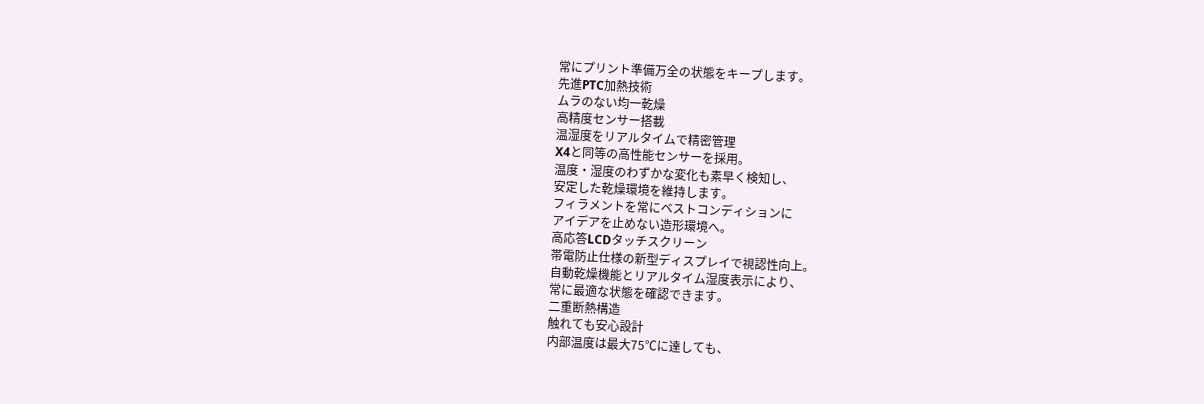常にプリント準備万全の状態をキープします。
先進PTC加熱技術
ムラのない均一乾燥
高精度センサー搭載
温湿度をリアルタイムで精密管理
X4と同等の高性能センサーを採用。
温度・湿度のわずかな変化も素早く検知し、
安定した乾燥環境を維持します。
フィラメントを常にベストコンディションに
アイデアを止めない造形環境へ。
高応答LCDタッチスクリーン
帯電防止仕様の新型ディスプレイで視認性向上。
自動乾燥機能とリアルタイム湿度表示により、
常に最適な状態を確認できます。
二重断熱構造
触れても安心設計
内部温度は最大75℃に達しても、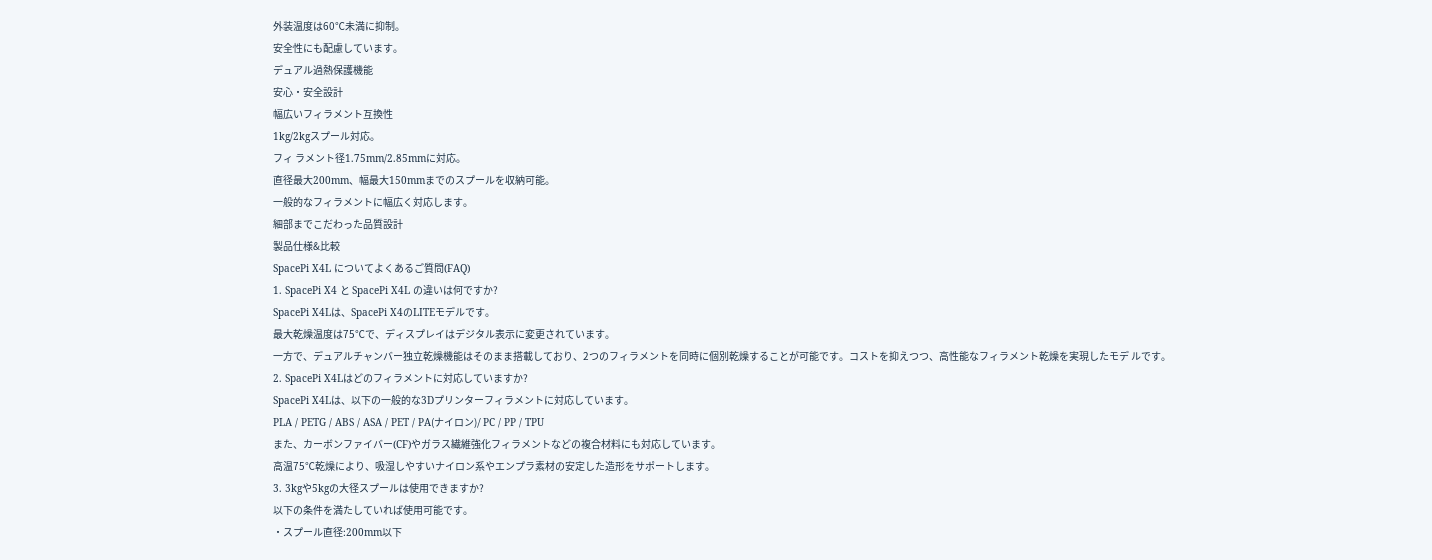外装温度は60℃未満に抑制。
安全性にも配慮しています。
デュアル過熱保護機能
安心・安全設計
幅広いフィラメント互換性
1kg/2kgスプール対応。
フィ ラメント径1.75mm/2.85mmに対応。
直径最大200mm、幅最大150mmまでのスプールを収納可能。
一般的なフィラメントに幅広く対応します。
細部までこだわった品質設計
製品仕様&比較
SpacePi X4L についてよくあるご質問(FAQ)
1. SpacePi X4 と SpacePi X4L の違いは何ですか?
SpacePi X4Lは、SpacePi X4のLITEモデルです。
最大乾燥温度は75℃で、ディスプレイはデジタル表示に変更されています。
一方で、デュアルチャンバー独立乾燥機能はそのまま搭載しており、2つのフィラメントを同時に個別乾燥することが可能です。コストを抑えつつ、高性能なフィラメント乾燥を実現したモデ ルです。
2. SpacePi X4Lはどのフィラメントに対応していますか?
SpacePi X4Lは、以下の一般的な3Dプリンターフィラメントに対応しています。
PLA / PETG / ABS / ASA / PET / PA(ナイロン)/ PC / PP / TPU
また、カーボンファイバー(CF)やガラス繊維強化フィラメントなどの複合材料にも対応しています。
高温75℃乾燥により、吸湿しやすいナイロン系やエンプラ素材の安定した造形をサポートします。
3. 3kgや5kgの大径スプールは使用できますか?
以下の条件を満たしていれば使用可能です。
・スプール直径:200mm以下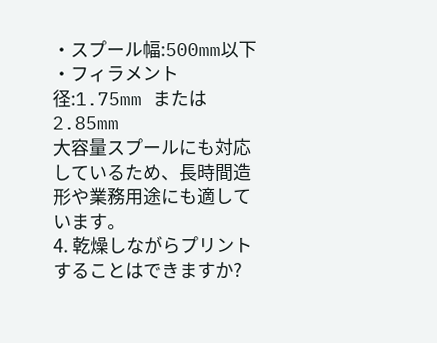・スプール幅:500mm以下
・フィラメント径:1.75mm または 2.85mm
大容量スプールにも対応しているため、長時間造形や業務用途にも適しています。
4. 乾燥しながらプリントすることはできますか?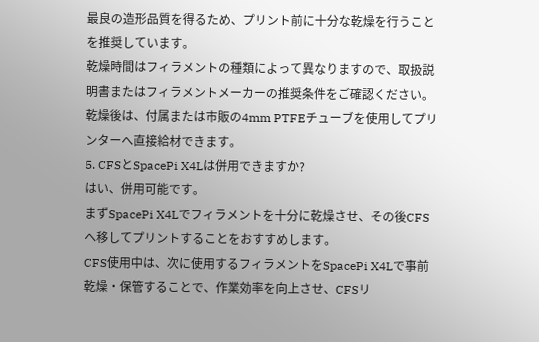最良の造形品質を得るため、プリント前に十分な乾燥を行うことを推奨しています。
乾燥時間はフィラメントの種類によって異なりますので、取扱説明書またはフィラメントメーカーの推奨条件をご確認ください。
乾燥後は、付属または市販の4mm PTFEチューブを使用してプリンターへ直接給材できます。
5. CFSとSpacePi X4Lは併用できますか?
はい、併用可能です。
まずSpacePi X4Lでフィラメントを十分に乾燥させ、その後CFSへ移してプリントすることをおすすめします。
CFS使用中は、次に使用するフィラメントをSpacePi X4Lで事前乾燥・保管することで、作業効率を向上させ、CFSリ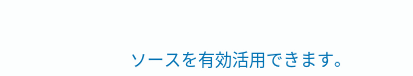ソースを有効活用できます。